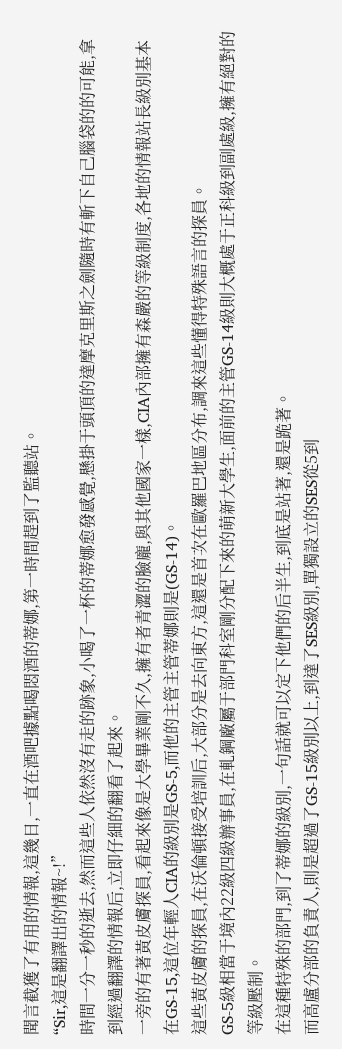聞言截獲了有用的情報,這幾日,一直在酒吧據點喝悶酒的蒂娜,第一時間趕到了監聽站。
“Sir,這是翻譯出的情報~!”
時間一分一秒的逝去,然而這些人依然沒有走的跡象,小喝了一杯的蒂娜愈發感覺,懸掛于頭頂的達摩克里斯之劍隨時有斬下自己腦袋的的可能,拿到經過翻譯的情報后,立即仔細的翻看了起來。
一旁的有著黃皮膚探員,看起來像是大學畢業剛不久,擁有者青澀的臉龐,與其他國家一樣,CIA內部擁有森嚴的等級制度,各地的情報站長級別基本在GS-15,這位年輕人CIA的級別是GS-5,而他的主管主管蒂娜則是(GS-14)。
這些黃皮膚的探員,在沃倫頓接受培訓后,大部分是去向東方,這還是首次在歐羅巴地區分布,調來這些懂得特殊語言的探員。
GS-5級相當于境內22級四級辦事員,在軋鋼廠屬于部門科室剛分配下來的萌新大學生,面前的主管GS-14級則大概處于正科級到副處級,擁有絕對的等級壓制。
在這種特殊的部門,到了蒂娜的級別,一句話就可以定下他們的后半生,到底是站著,還是跪著。
而高盧分部的負責人,則是超過了GS-15級別以上,到達了SES級別,單獨設立的SES從5到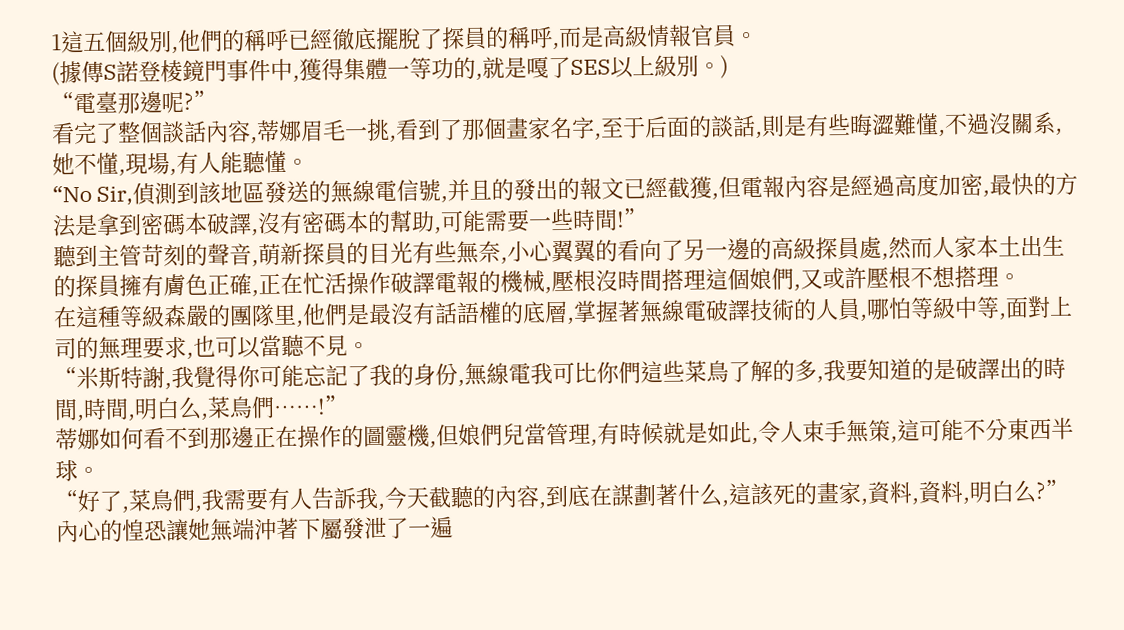1這五個級別,他們的稱呼已經徹底擺脫了探員的稱呼,而是高級情報官員。
(據傳S諾登棱鏡門事件中,獲得集體一等功的,就是嘎了SES以上級別。)
“電臺那邊呢?”
看完了整個談話內容,蒂娜眉毛一挑,看到了那個畫家名字,至于后面的談話,則是有些晦澀難懂,不過沒關系,她不懂,現場,有人能聽懂。
“No Sir,偵測到該地區發送的無線電信號,并且的發出的報文已經截獲,但電報內容是經過高度加密,最快的方法是拿到密碼本破譯,沒有密碼本的幫助,可能需要一些時間!”
聽到主管苛刻的聲音,萌新探員的目光有些無奈,小心翼翼的看向了另一邊的高級探員處,然而人家本土出生的探員擁有膚色正確,正在忙活操作破譯電報的機械,壓根沒時間搭理這個娘們,又或許壓根不想搭理。
在這種等級森嚴的團隊里,他們是最沒有話語權的底層,掌握著無線電破譯技術的人員,哪怕等級中等,面對上司的無理要求,也可以當聽不見。
“米斯特謝,我覺得你可能忘記了我的身份,無線電我可比你們這些菜鳥了解的多,我要知道的是破譯出的時間,時間,明白么,菜鳥們……!”
蒂娜如何看不到那邊正在操作的圖靈機,但娘們兒當管理,有時候就是如此,令人束手無策,這可能不分東西半球。
“好了,菜鳥們,我需要有人告訴我,今天截聽的內容,到底在謀劃著什么,這該死的畫家,資料,資料,明白么?”
內心的惶恐讓她無端沖著下屬發泄了一遍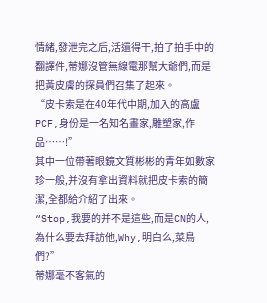情緒,發泄完之后,活還得干,拍了拍手中的翻譯件,蒂娜沒管無線電那幫大爺們,而是把黃皮膚的探員們召集了起來。
“皮卡索是在40年代中期,加入的高盧PCF,身份是一名知名畫家,雕塑家,作品……!”
其中一位帶著眼鏡文質彬彬的青年如數家珍一般,并沒有拿出資料就把皮卡索的簡潔,全都給介紹了出來。
“Stop,我要的并不是這些,而是CN的人,為什么要去拜訪他,Why,明白么,菜鳥們?”
蒂娜毫不客氣的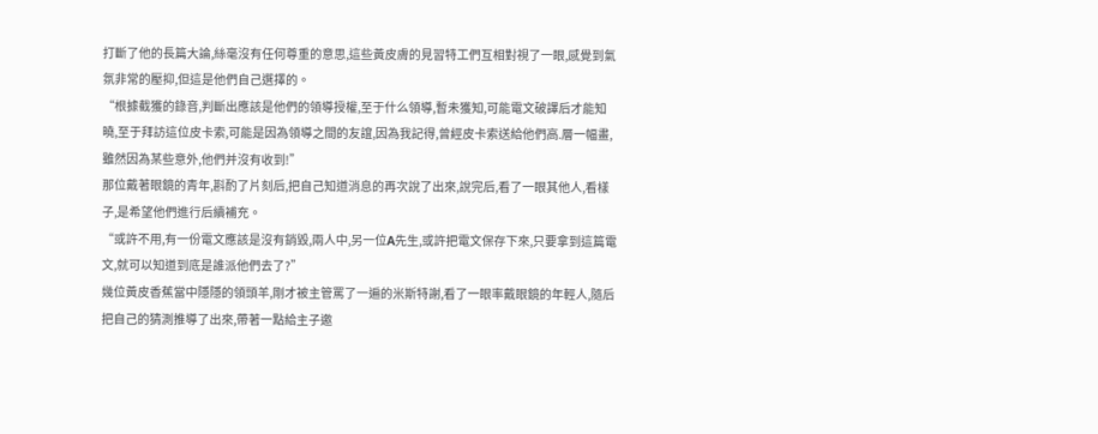打斷了他的長篇大論,絲毫沒有任何尊重的意思,這些黃皮膚的見習特工們互相對視了一眼,感覺到氣氛非常的壓抑,但這是他們自己選擇的。
“根據截獲的錄音,判斷出應該是他們的領導授權,至于什么領導,暫未獲知,可能電文破譯后才能知曉,至于拜訪這位皮卡索,可能是因為領導之間的友誼,因為我記得,曾經皮卡索送給他們高.層一幅畫,雖然因為某些意外,他們并沒有收到!”
那位戴著眼鏡的青年,斟酌了片刻后,把自己知道消息的再次說了出來,說完后,看了一眼其他人,看樣子,是希望他們進行后續補充。
“或許不用,有一份電文應該是沒有銷毀,兩人中,另一位A先生,或許把電文保存下來,只要拿到這篇電文,就可以知道到底是誰派他們去了?”
幾位黃皮香蕉當中隱隱的領頭羊,剛才被主管罵了一遍的米斯特謝,看了一眼率戴眼鏡的年輕人,隨后把自己的猜測推導了出來,帶著一點給主子邀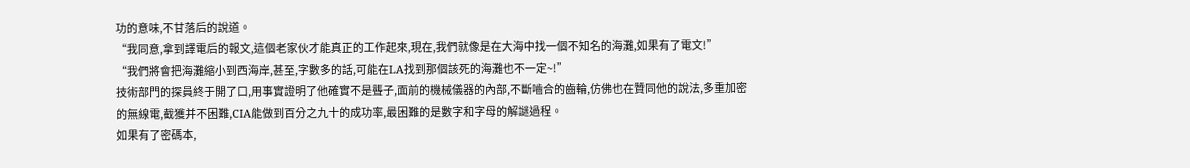功的意味,不甘落后的說道。
“我同意,拿到譯電后的報文,這個老家伙才能真正的工作起來,現在,我們就像是在大海中找一個不知名的海灘,如果有了電文!”
“我們將會把海灘縮小到西海岸,甚至,字數多的話,可能在LA找到那個該死的海灘也不一定~!”
技術部門的探員終于開了口,用事實證明了他確實不是聾子,面前的機械儀器的內部,不斷嚙合的齒輪,仿佛也在贊同他的說法,多重加密的無線電,截獲并不困難,CIA能做到百分之九十的成功率,最困難的是數字和字母的解謎過程。
如果有了密碼本,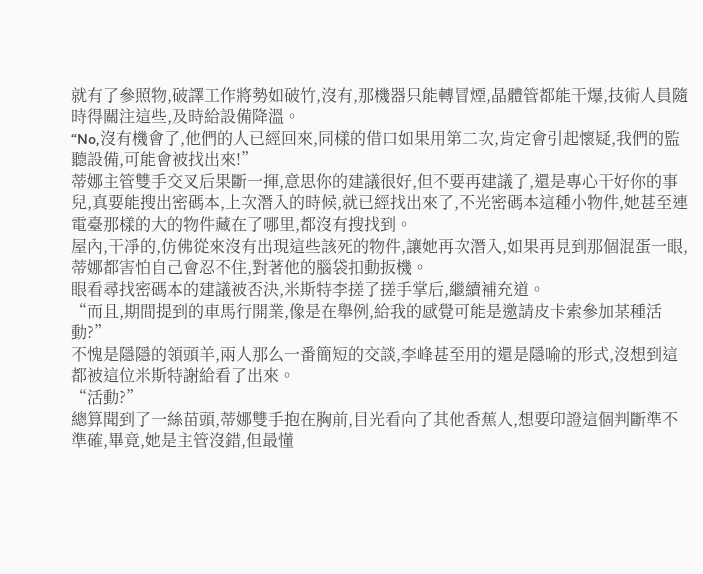就有了參照物,破譯工作將勢如破竹,沒有,那機器只能轉冒煙,晶體管都能干爆,技術人員隨時得關注這些,及時給設備降溫。
“No,沒有機會了,他們的人已經回來,同樣的借口如果用第二次,肯定會引起懷疑,我們的監聽設備,可能會被找出來!”
蒂娜主管雙手交叉后果斷一揮,意思你的建議很好,但不要再建議了,還是專心干好你的事兒,真要能搜出密碼本,上次潛入的時候,就已經找出來了,不光密碼本這種小物件,她甚至連電臺那樣的大的物件藏在了哪里,都沒有搜找到。
屋內,干凈的,仿佛從來沒有出現這些該死的物件,讓她再次潛入,如果再見到那個混蛋一眼,蒂娜都害怕自己會忍不住,對著他的腦袋扣動扳機。
眼看尋找密碼本的建議被否決,米斯特李搓了搓手掌后,繼續補充道。
“而且,期間提到的車馬行開業,像是在舉例,給我的感覺可能是邀請皮卡索參加某種活動?”
不愧是隱隱的領頭羊,兩人那么一番簡短的交談,李峰甚至用的還是隱喻的形式,沒想到這都被這位米斯特謝給看了出來。
“活動?”
總算聞到了一絲苗頭,蒂娜雙手抱在胸前,目光看向了其他香蕉人,想要印證這個判斷準不準確,畢竟,她是主管沒錯,但最懂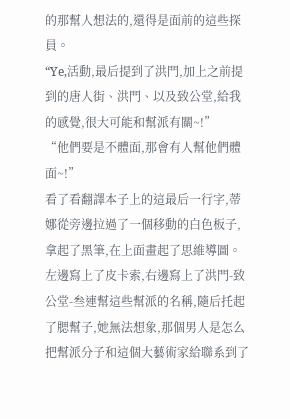的那幫人想法的,還得是面前的這些探員。
“Ye,活動,最后提到了洪門,加上之前提到的唐人街、洪門、以及致公堂,給我的感覺,很大可能和幫派有關~!”
“他們要是不體面,那會有人幫他們體面~!”
看了看翻譯本子上的這最后一行字,蒂娜從旁邊拉過了一個移動的白色板子,拿起了黑筆,在上面畫起了思維導圖。
左邊寫上了皮卡索,右邊寫上了洪門-致公堂-叁連幫這些幫派的名稱,隨后托起了腮幫子,她無法想象,那個男人是怎么把幫派分子和這個大藝術家給聯系到了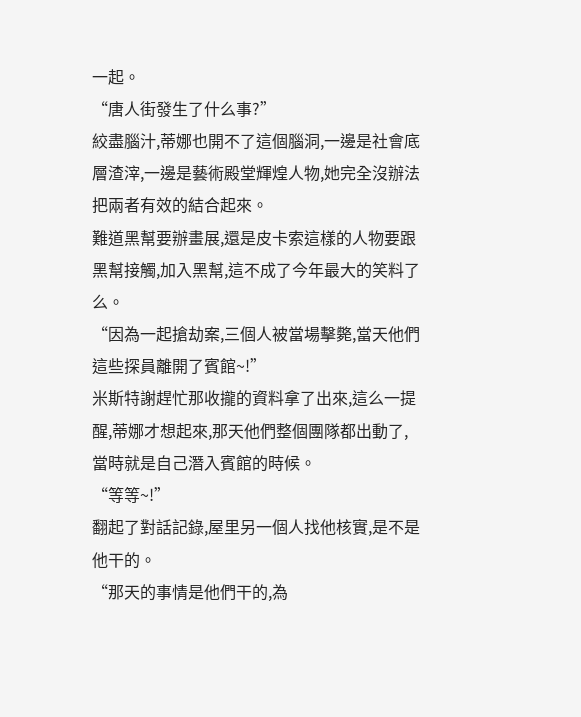一起。
“唐人街發生了什么事?”
絞盡腦汁,蒂娜也開不了這個腦洞,一邊是社會底層渣滓,一邊是藝術殿堂輝煌人物,她完全沒辦法把兩者有效的結合起來。
難道黑幫要辦畫展,還是皮卡索這樣的人物要跟黑幫接觸,加入黑幫,這不成了今年最大的笑料了么。
“因為一起搶劫案,三個人被當場擊斃,當天他們這些探員離開了賓館~!”
米斯特謝趕忙那收攏的資料拿了出來,這么一提醒,蒂娜才想起來,那天他們整個團隊都出動了,當時就是自己潛入賓館的時候。
“等等~!”
翻起了對話記錄,屋里另一個人找他核實,是不是他干的。
“那天的事情是他們干的,為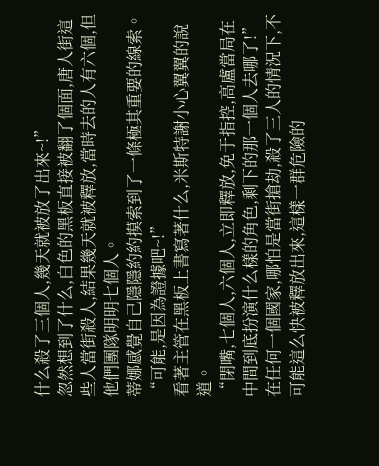什么殺了三個人,幾天就被放了出來~!”
忽然想到了什么,白色的黑板直接被翻了個面,唐人街這些人當街殺人,結果幾天就被釋放,當時去的人有六個,但他們團隊明明七個人。
蒂娜感覺自己隱隱約約摸索到了一條極其重要的線索。
“可能,是因為證據吧~!”
看著主管在黑板上書寫著什么,米斯特謝小心翼翼的說道。
“閉嘴,七個人,六個人,立即釋放,免于指控,高盧當局在中間到底扮演什么樣的角色,剩下的那一個人去哪了!”
在任何一個國家,哪怕是當街搶劫,殺了三人的情況下,不可能這么快被釋放出來,這樣一群危險的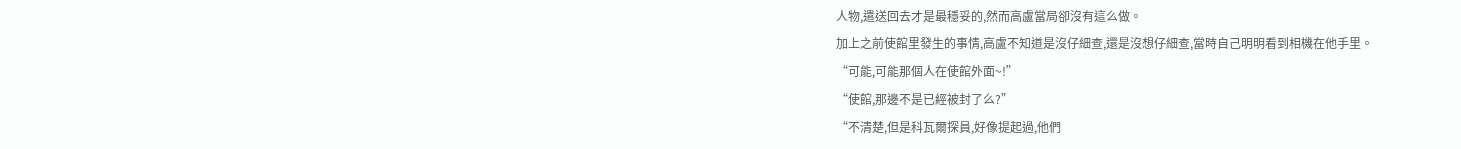人物,遣送回去才是最穩妥的,然而高盧當局卻沒有這么做。
加上之前使館里發生的事情,高盧不知道是沒仔細查,還是沒想仔細查,當時自己明明看到相機在他手里。
“可能,可能那個人在使館外面~!”
“使館,那邊不是已經被封了么?”
“不清楚,但是科瓦爾探員,好像提起過,他們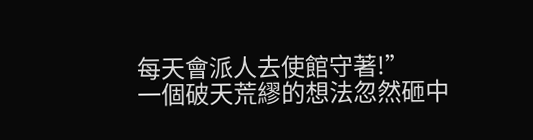每天會派人去使館守著!”
一個破天荒繆的想法忽然砸中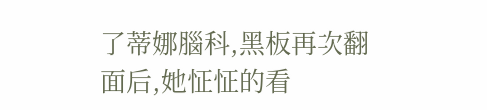了蒂娜腦科,黑板再次翻面后,她怔怔的看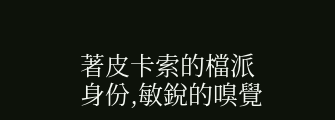著皮卡索的檔派身份,敏銳的嗅覺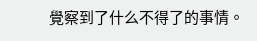覺察到了什么不得了的事情。